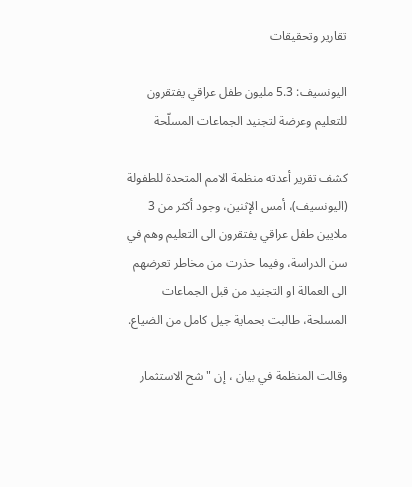تقارير وتحقيقات

اليونسيف: 5.3 مليون طفل عراقي يفتقرون للتعليم وعرضة لتجنيد الجماعات المسلّحة

كشف تقرير أعدته منظمة الامم المتحدة للطفولة (اليونسيف)، أمس الإثنين، وجود أكثر من 3 ملايين طفل عراقي يفتقرون الى التعليم وهم في سن الدراسة، وفيما حذرت من مخاطر تعرضهم الى العمالة او التجنيد من قبل الجماعات المسلحة، طالبت بحماية جيل كامل من الضياع.

وقالت المنظمة في بيان ، إن "شح الاستثمار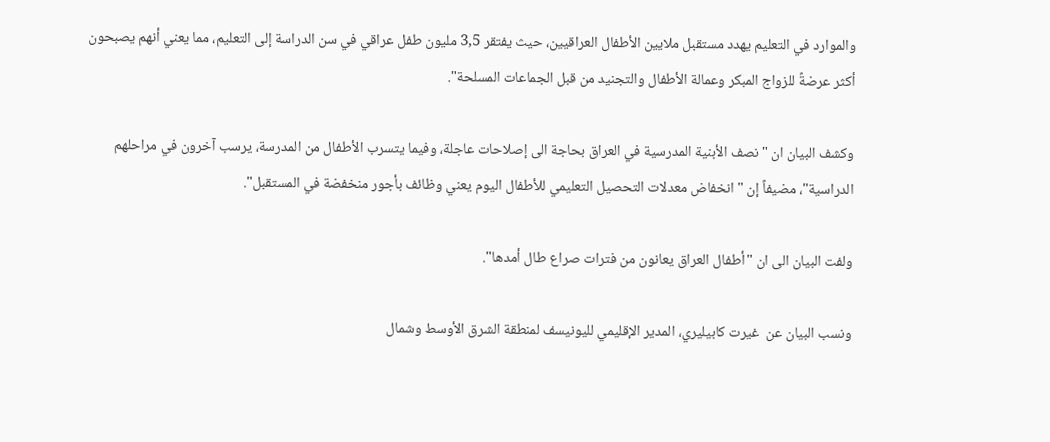والموارد في التعليم يهدد مستقبل ملايين الأطفال العراقيين، حيث يفتقر 3,5 مليون طفل عراقي في سن الدراسة إلى التعليم، مما يعني أنهم يصبحون أكثر عرضةً للزواج المبكر وعمالة الأطفال والتجنيد من قبل الجماعات المسلحة".

وكشف البيان ان "نصف الأبنية المدرسية في العراق بحاجة الى إصلاحات عاجلة، وفيما يتسرب الأطفال من المدرسة، يرسب آخرون في مراحلهم الدراسية"، مضيفاً إن "انخفاض معدلات التحصيل التعليمي للأطفال اليوم يعني وظائف بأجور منخفضة في المستقبل".

ولفت البيان الى ان "أطفال العراق يعانون من فترات صراع طال أمدها".

ونسب البيان عن  غيرت كابيليري، المدير الإقليمي لليونيسف لمنطقة الشرق الأوسط وشمال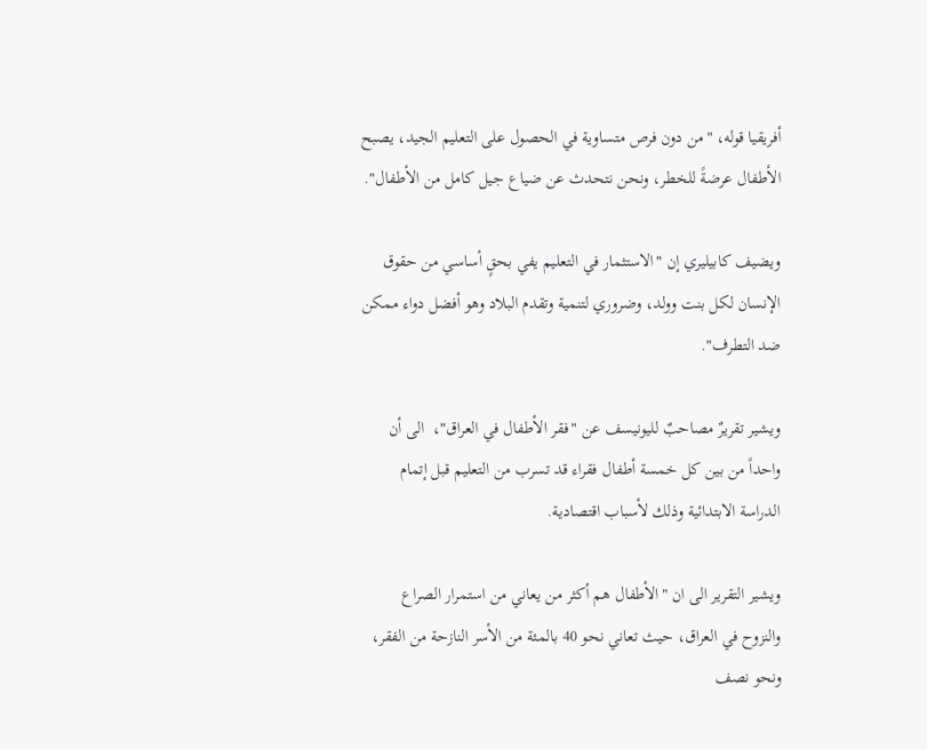أفريقيا قوله، "من دون فرص متساوية في الحصول على التعليم الجيد، يصبح الأطفال عرضةً للخطر، ونحن نتحدث عن ضياع جيل كامل من الأطفال".

ويضيف كابيليري إن "الاستثمار في التعليم يفي بحقٍ أساسي من حقوق الإنسان لكل بنت وولد، وضروري لتنمية وتقدم البلاد وهو أفضل دواء ممكن ضد التطرف".

ويشير تقريرٌ مصاحبٌ لليونيسف عن "فقر الأطفال في العراق"،  الى أن واحداً من بين كل خمسة أطفال فقراء قد تسرب من التعليم قبل إتمام الدراسة الابتدائية وذلك لأسباب اقتصادية.

ويشير التقرير الى ان "الأطفال هم أكثر من يعاني من استمرار الصراع والنزوح في العراق، حيث تعاني نحو 40 بالمئة من الأسر النازحة من الفقر، ونحو نصف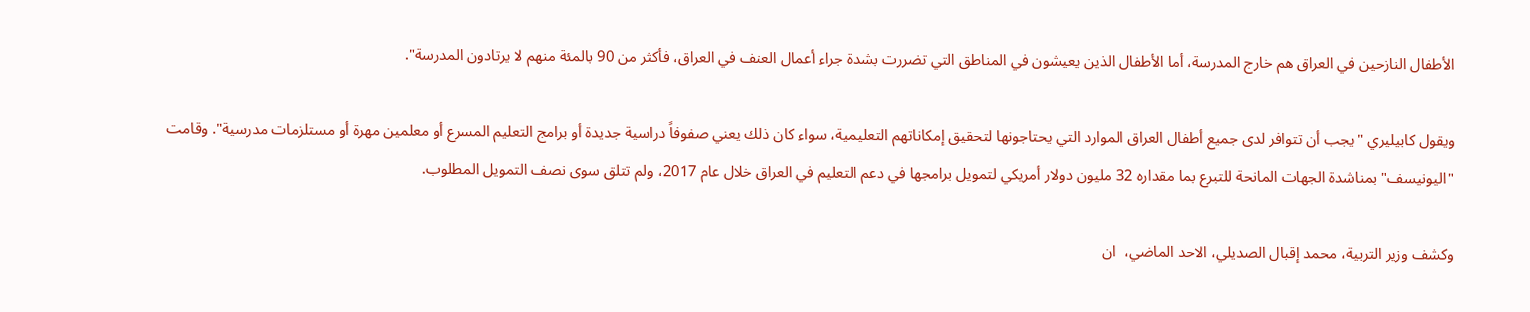الأطفال النازحين في العراق هم خارج المدرسة، أما الأطفال الذين يعيشون في المناطق التي تضررت بشدة جراء أعمال العنف في العراق، فأكثر من 90 بالمئة منهم لا يرتادون المدرسة".

ويقول كابيليري "يجب أن تتوافر لدى جميع أطفال العراق الموارد التي يحتاجونها لتحقيق إمكاناتهم التعليمية، سواء كان ذلك يعني صفوفاً دراسية جديدة أو برامج التعليم المسرع أو معلمين مهرة أو مستلزمات مدرسية". وقامت "اليونيسف" بمناشدة الجهات المانحة للتبرع بما مقداره 32 مليون دولار أمريكي لتمويل برامجها في دعم التعليم في العراق خلال عام 2017، ولم تتلق سوى نصف التمويل المطلوب.

وكشف وزير التربية، محمد إقبال الصديلي، الاحد الماضي،  ان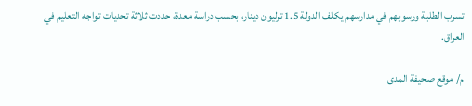تسرب الطلبة ورسوبهم في مدارسهم يكلف الدولة 1.5 ترليون دينار، بحسب دراسة معدة، حددت ثلاثة تحديات تواجه التعليم في العراق.

م/ موقع صحيفة المدى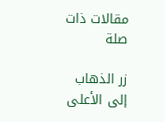مقالات ذات صلة

زر الذهاب إلى الأعلى